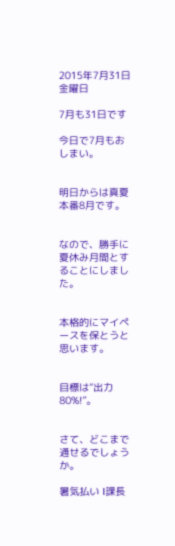2015年7月31日金曜日

7月も31日です

今日で7月もおしまい。


明日からは真夏本番8月です。


なので、勝手に夏休み月間とすることにしました。


本格的にマイペースを保とうと思います。


目標は“出力80%!”。


さて、どこまで通せるでしょうか。

暑気払い I課長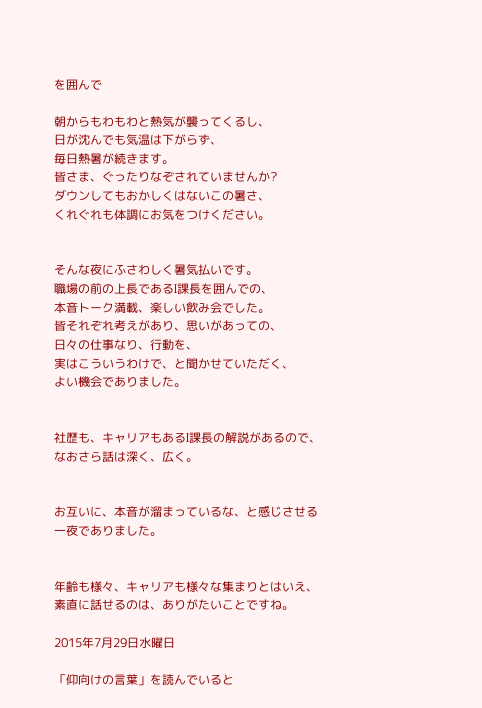を囲んで

朝からもわもわと熱気が襲ってくるし、
日が沈んでも気温は下がらず、
毎日熱暑が続きます。
皆さま、ぐったりなぞされていませんか?
ダウンしてもおかしくはないこの暑さ、
くれぐれも体調にお気をつけください。


そんな夜にふさわしく暑気払いです。
職場の前の上長であるI課長を囲んでの、
本音トーク満載、楽しい飲み会でした。
皆それぞれ考えがあり、思いがあっての、
日々の仕事なり、行動を、
実はこういうわけで、と聞かせていただく、
よい機会でありました。


社歴も、キャリアもあるI課長の解説があるので、
なおさら話は深く、広く。


お互いに、本音が溜まっているな、と感じさせる
一夜でありました。


年齢も様々、キャリアも様々な集まりとはいえ、
素直に話せるのは、ありがたいことですね。

2015年7月29日水曜日

「仰向けの言葉」を読んでいると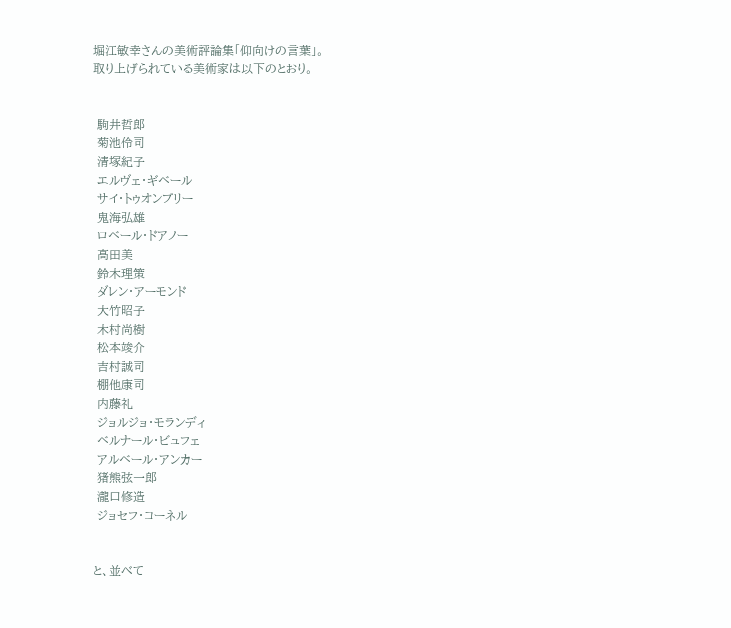堀江敏幸さんの美術評論集「仰向けの言葉」。
取り上げられている美術家は以下のとおり。


 駒井哲郎
 菊池伶司
 清塚紀子
 エルヴェ・ギベール
 サイ・トゥオンブリー
 鬼海弘雄
 ロベール・ドアノー
 高田美
 鈴木理策
 ダレン・アーモンド
 大竹昭子
 木村尚樹
 松本竣介
 吉村誠司
 棚他康司
 内藤礼
 ジョルジョ・モランディ
 ベルナール・ビュフェ
 アルベール・アンカー
 猪熊弦一郎
 瀧口修造
 ジョセフ・コーネル


と、並べて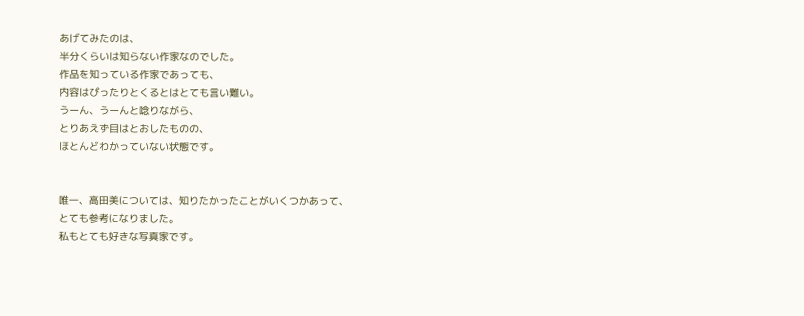あげてみたのは、
半分くらいは知らない作家なのでした。
作品を知っている作家であっても、
内容はぴったりとくるとはとても言い難い。
うーん、うーんと唸りながら、
とりあえず目はとおしたものの、
ほとんどわかっていない状態です。


唯一、高田美については、知りたかったことがいくつかあって、
とても参考になりました。
私もとても好きな写真家です。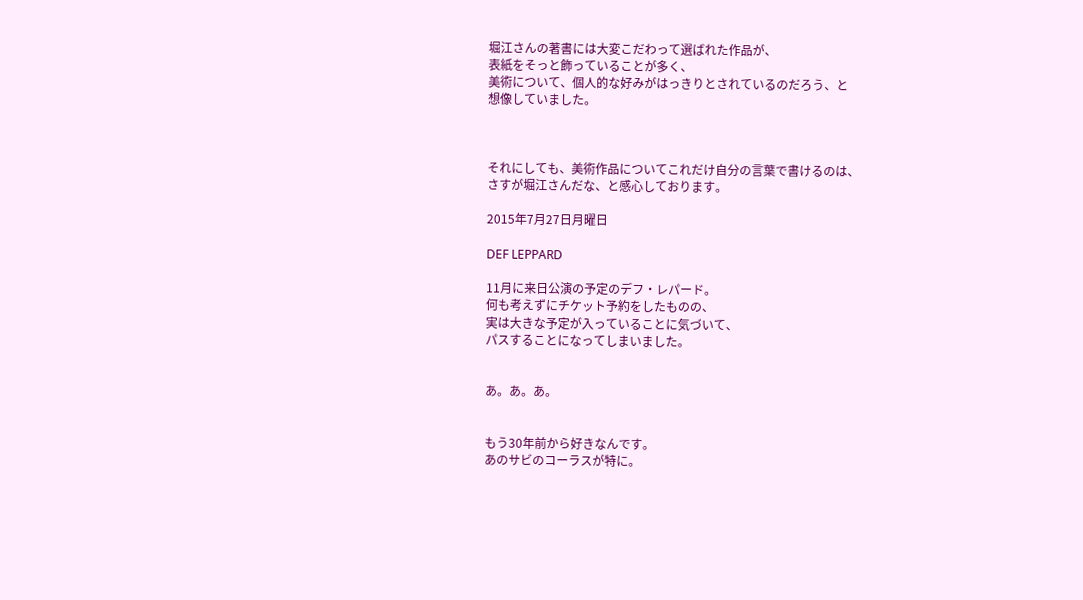堀江さんの著書には大変こだわって選ばれた作品が、
表紙をそっと飾っていることが多く、
美術について、個人的な好みがはっきりとされているのだろう、と
想像していました。



それにしても、美術作品についてこれだけ自分の言葉で書けるのは、
さすが堀江さんだな、と感心しております。

2015年7月27日月曜日

DEF LEPPARD

11月に来日公演の予定のデフ・レパード。
何も考えずにチケット予約をしたものの、
実は大きな予定が入っていることに気づいて、
パスすることになってしまいました。


あ。あ。あ。


もう30年前から好きなんです。
あのサビのコーラスが特に。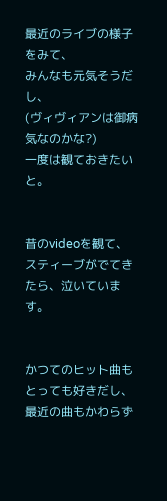最近のライブの様子をみて、
みんなも元気そうだし、
(ヴィヴィアンは御病気なのかな?)
一度は観ておきたいと。


昔のvideoを観て、
スティーブがでてきたら、泣いています。


かつてのヒット曲もとっても好きだし、
最近の曲もかわらず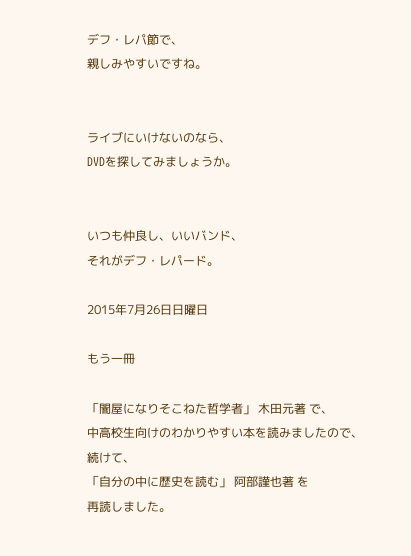デフ・レパ節で、
親しみやすいですね。


ライブにいけないのなら、
DVDを探してみましょうか。


いつも仲良し、いいバンド、
それがデフ・レパード。

2015年7月26日日曜日

もう一冊

「闇屋になりそこねた哲学者」 木田元著 で、
中高校生向けのわかりやすい本を読みましたので、
続けて、
「自分の中に歴史を読む」 阿部謹也著 を
再読しました。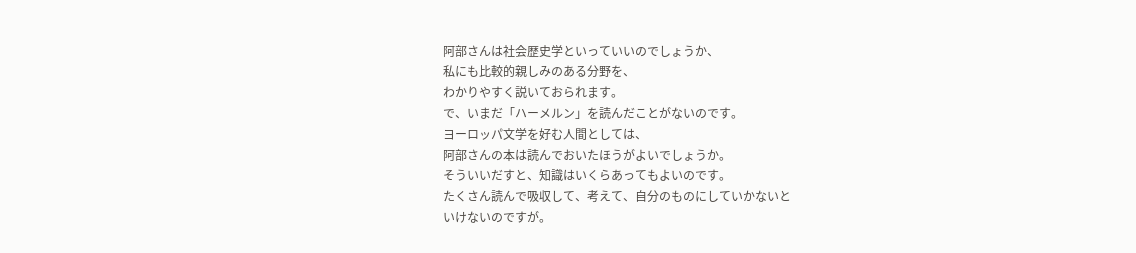阿部さんは社会歴史学といっていいのでしょうか、
私にも比較的親しみのある分野を、
わかりやすく説いておられます。
で、いまだ「ハーメルン」を読んだことがないのです。
ヨーロッパ文学を好む人間としては、
阿部さんの本は読んでおいたほうがよいでしょうか。
そういいだすと、知識はいくらあってもよいのです。
たくさん読んで吸収して、考えて、自分のものにしていかないと
いけないのですが。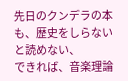先日のクンデラの本も、歴史をしらないと読めない、
できれば、音楽理論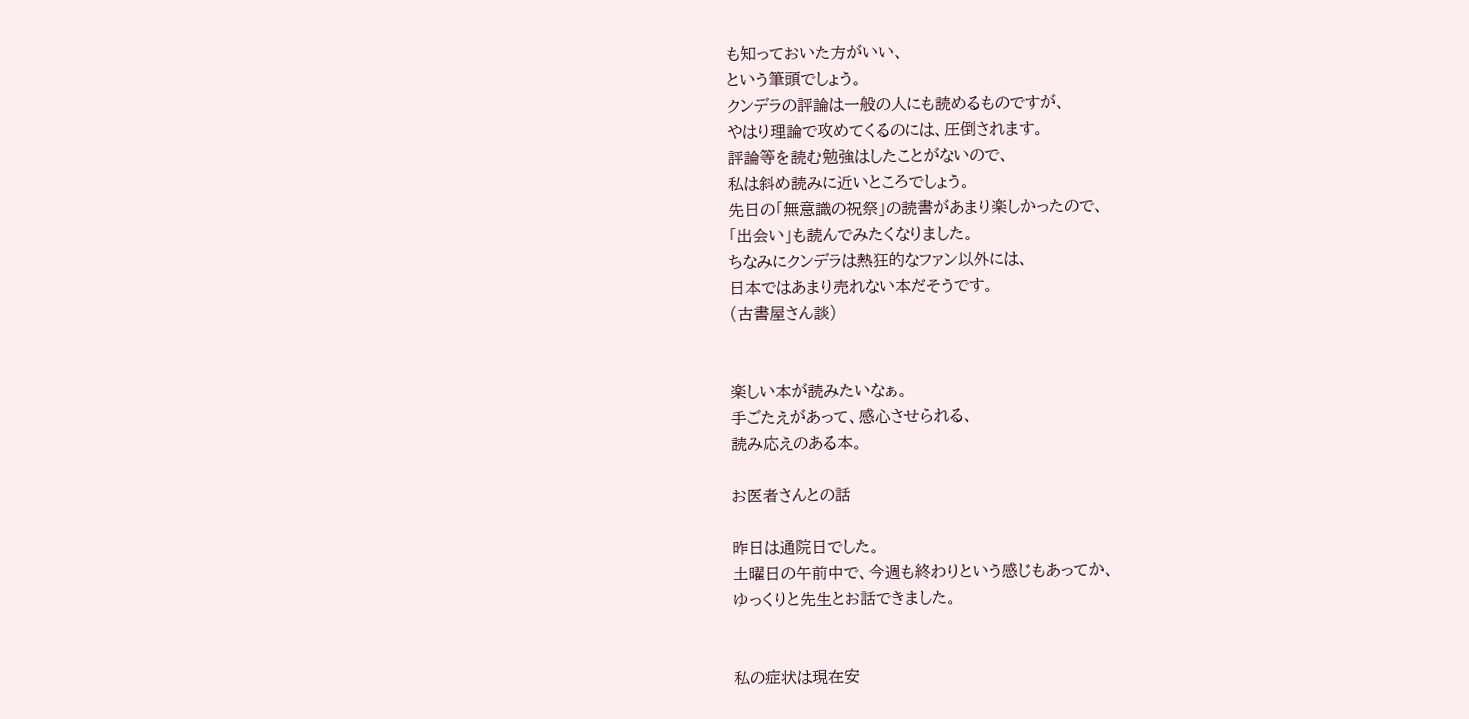も知っておいた方がいい、
という筆頭でしょう。
クンデラの評論は一般の人にも読めるものですが、
やはり理論で攻めてくるのには、圧倒されます。
評論等を読む勉強はしたことがないので、
私は斜め読みに近いところでしょう。
先日の「無意識の祝祭」の読書があまり楽しかったので、
「出会い」も読んでみたくなりました。
ちなみにクンデラは熱狂的なファン以外には、
日本ではあまり売れない本だそうです。
(古書屋さん談)


楽しい本が読みたいなぁ。
手ごたえがあって、感心させられる、
読み応えのある本。

お医者さんとの話

昨日は通院日でした。
土曜日の午前中で、今週も終わりという感じもあってか、
ゆっくりと先生とお話できました。


私の症状は現在安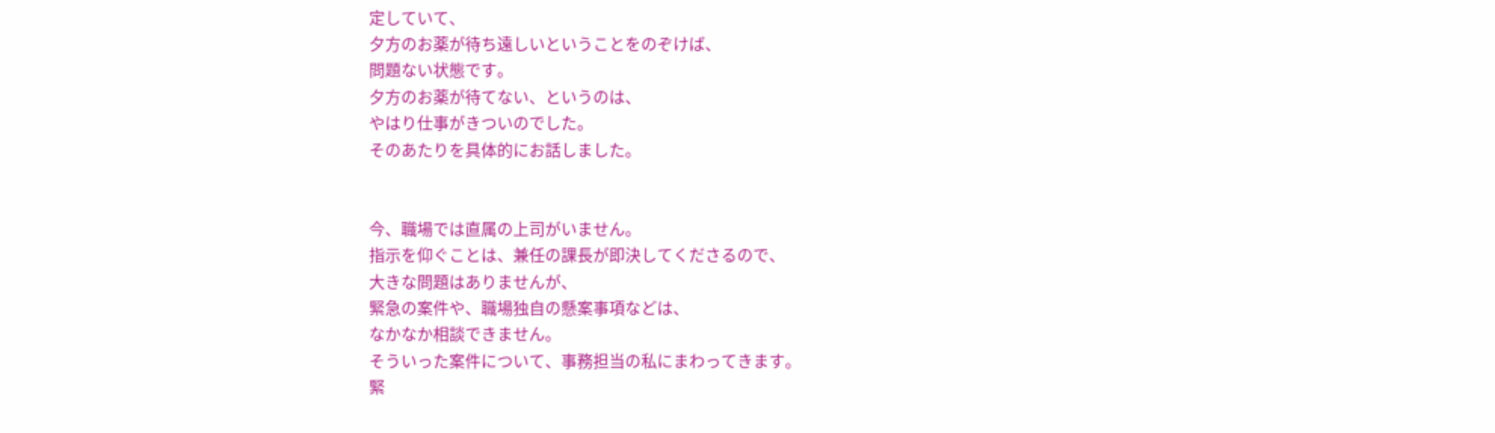定していて、
夕方のお薬が待ち遠しいということをのぞけば、
問題ない状態です。
夕方のお薬が待てない、というのは、
やはり仕事がきついのでした。
そのあたりを具体的にお話しました。


今、職場では直属の上司がいません。
指示を仰ぐことは、兼任の課長が即決してくださるので、
大きな問題はありませんが、
緊急の案件や、職場独自の懸案事項などは、
なかなか相談できません。
そういった案件について、事務担当の私にまわってきます。
緊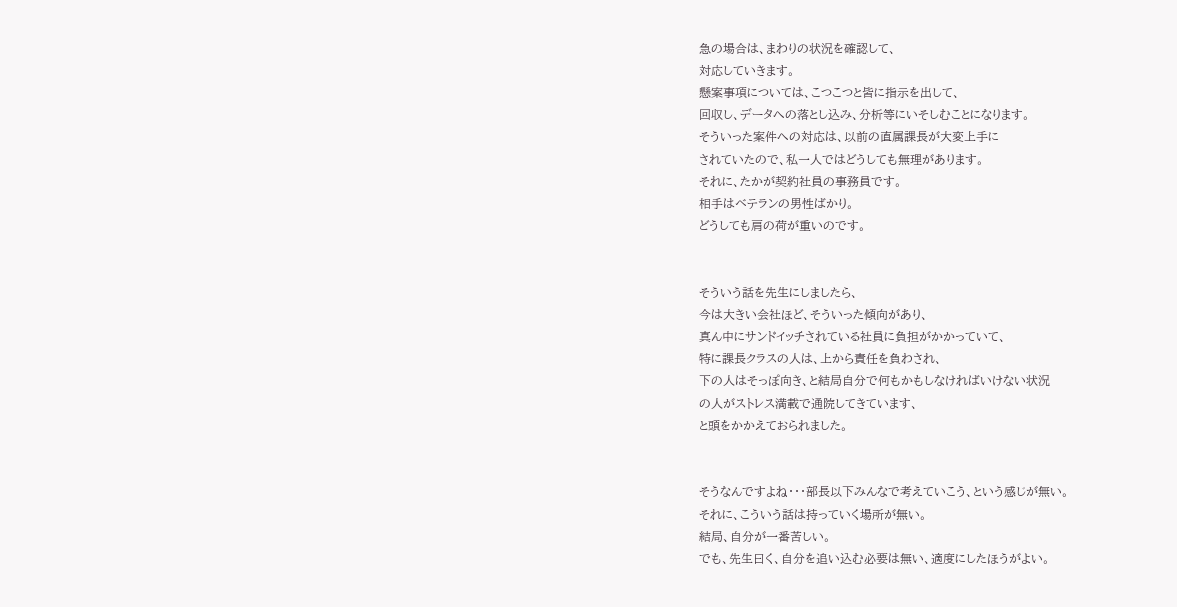急の場合は、まわりの状況を確認して、
対応していきます。
懸案事項については、こつこつと皆に指示を出して、
回収し、データへの落とし込み、分析等にいそしむことになります。
そういった案件への対応は、以前の直属課長が大変上手に
されていたので、私一人ではどうしても無理があります。
それに、たかが契約社員の事務員です。
相手はベテランの男性ばかり。
どうしても肩の荷が重いのです。


そういう話を先生にしましたら、
今は大きい会社ほど、そういった傾向があり、
真ん中にサンドイッチされている社員に負担がかかっていて、
特に課長クラスの人は、上から責任を負わされ、
下の人はそっぽ向き、と結局自分で何もかもしなければいけない状況
の人がストレス満載で通院してきています、
と頭をかかえておられました。


そうなんですよね・・・部長以下みんなで考えていこう、という感じが無い。
それに、こういう話は持っていく場所が無い。
結局、自分が一番苦しい。
でも、先生曰く、自分を追い込む必要は無い、適度にしたほうがよい。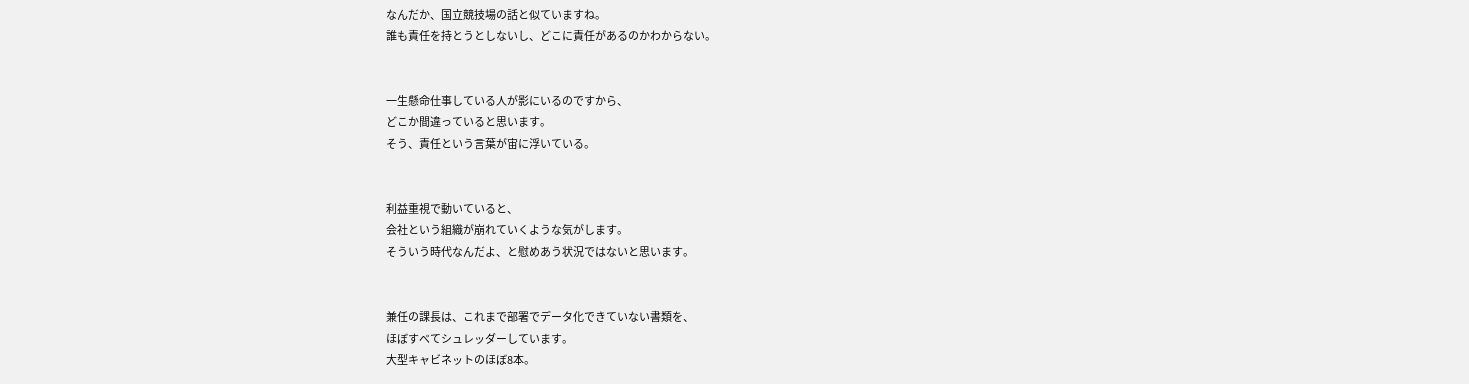なんだか、国立競技場の話と似ていますね。
誰も責任を持とうとしないし、どこに責任があるのかわからない。


一生懸命仕事している人が影にいるのですから、
どこか間違っていると思います。
そう、責任という言葉が宙に浮いている。


利益重視で動いていると、
会社という組織が崩れていくような気がします。
そういう時代なんだよ、と慰めあう状況ではないと思います。


兼任の課長は、これまで部署でデータ化できていない書類を、
ほぼすべてシュレッダーしています。
大型キャビネットのほぼ8本。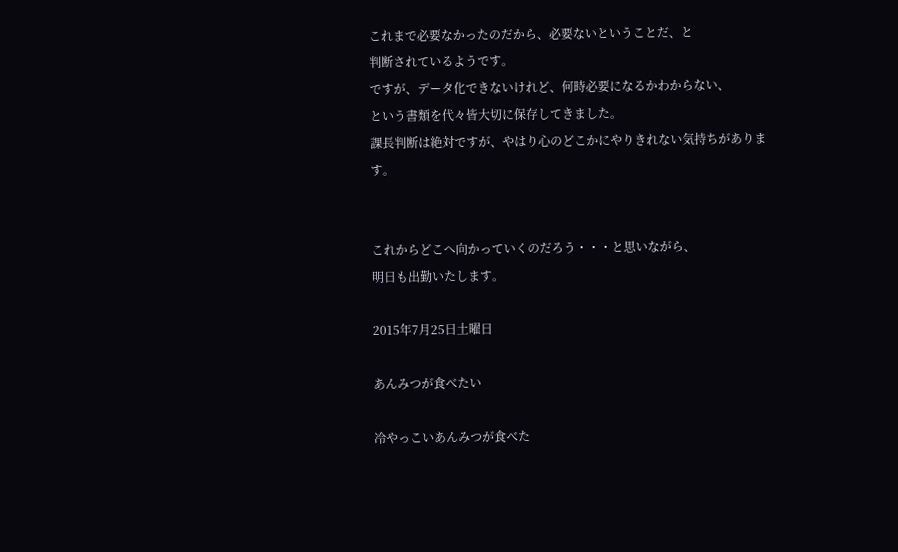これまで必要なかったのだから、必要ないということだ、と
判断されているようです。
ですが、データ化できないけれど、何時必要になるかわからない、
という書類を代々皆大切に保存してきました。
課長判断は絶対ですが、やはり心のどこかにやりきれない気持ちがあります。


これからどこへ向かっていくのだろう・・・と思いながら、
明日も出勤いたします。

2015年7月25日土曜日

あんみつが食べたい

冷やっこいあんみつが食べた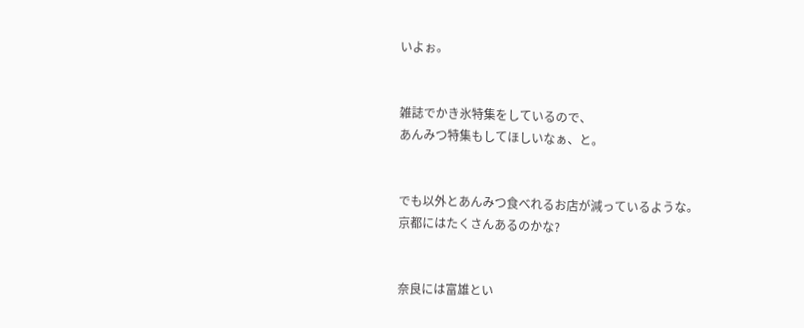いよぉ。


雑誌でかき氷特集をしているので、
あんみつ特集もしてほしいなぁ、と。


でも以外とあんみつ食べれるお店が減っているような。
京都にはたくさんあるのかな?


奈良には富雄とい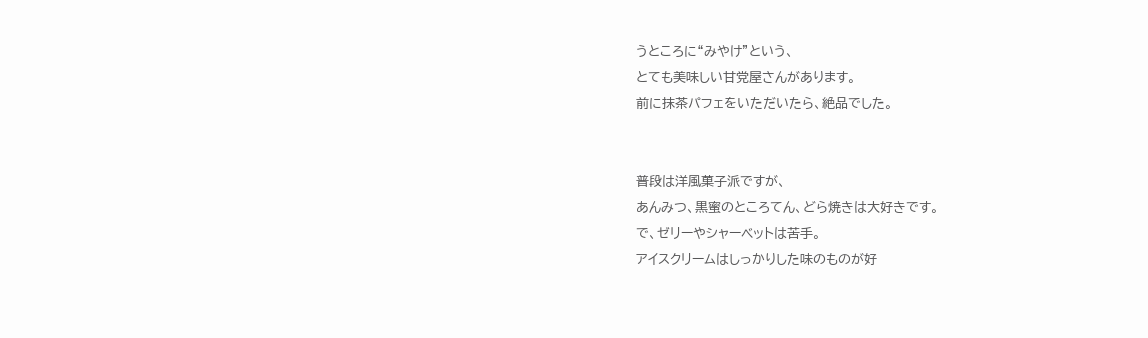うところに“みやけ”という、
とても美味しい甘党屋さんがあります。
前に抹茶パフェをいただいたら、絶品でした。


普段は洋風菓子派ですが、
あんみつ、黒蜜のところてん、どら焼きは大好きです。
で、ゼリーやシャーベットは苦手。
アイスクリームはしっかりした味のものが好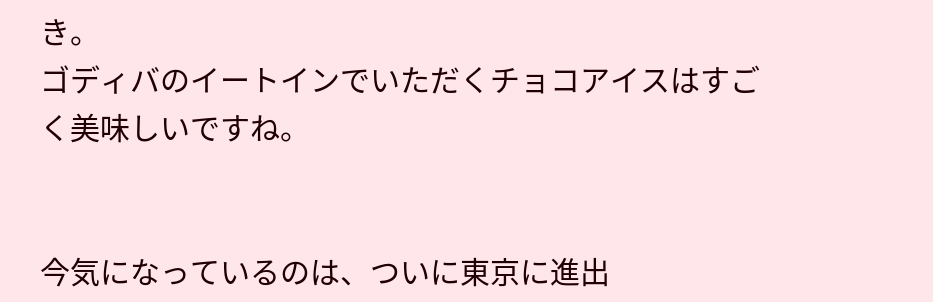き。
ゴディバのイートインでいただくチョコアイスはすごく美味しいですね。


今気になっているのは、ついに東京に進出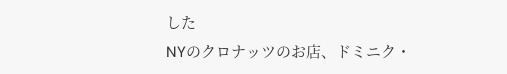した
NYのクロナッツのお店、ドミニク・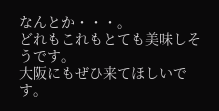なんとか・・・。
どれもこれもとても美味しそうです。
大阪にもぜひ来てほしいです。